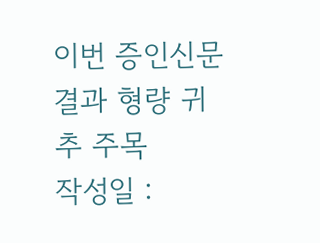이번 증인신문 결과 형량 귀추 주목
작성일 :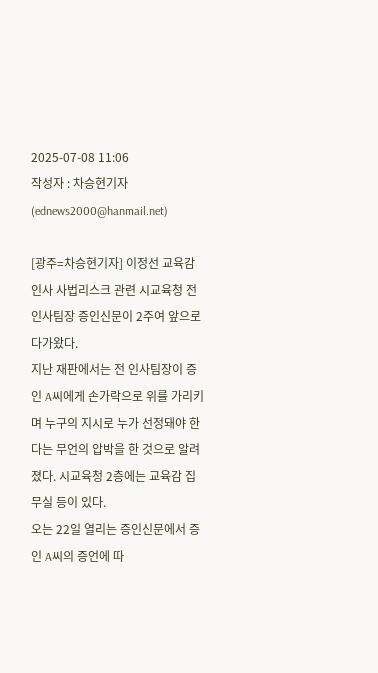2025-07-08 11:06
작성자 : 차승현기자 (ednews2000@hanmail.net)

[광주=차승현기자] 이정선 교육감 인사 사법리스크 관련 시교육청 전 인사팀장 증인신문이 2주여 앞으로 다가왔다.
지난 재판에서는 전 인사팀장이 증인 A씨에게 손가락으로 위를 가리키며 누구의 지시로 누가 선정돼야 한다는 무언의 압박을 한 것으로 알려졌다. 시교육청 2층에는 교육감 집무실 등이 있다.
오는 22일 열리는 증인신문에서 증인 A씨의 증언에 따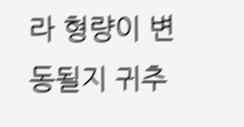라 형량이 변동될지 귀추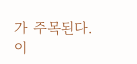가 주목된다. 이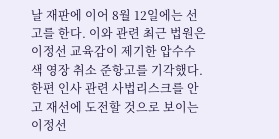날 재판에 이어 8월 12일에는 선고를 한다. 이와 관련 최근 법원은 이정선 교육감이 제기한 압수수색 영장 취소 준항고를 기각했다.
한편 인사 관련 사법리스크를 안고 재선에 도전할 것으로 보이는 이정선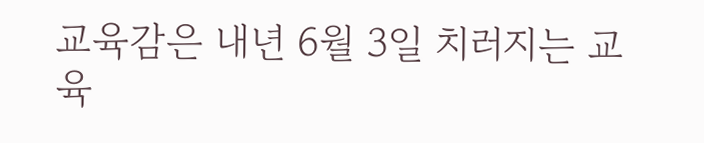교육감은 내년 6월 3일 치러지는 교육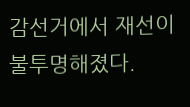감선거에서 재선이 불투명해졌다.